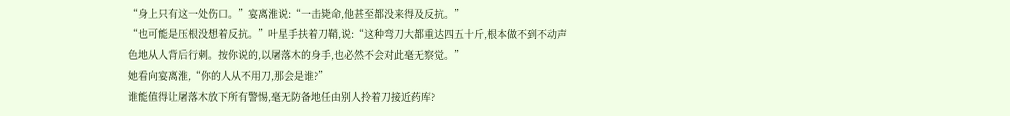“身上只有这一处伤口。”宴离淮说:“一击毙命,他甚至都没来得及反抗。”
“也可能是压根没想着反抗。”叶星手扶着刀鞘,说:“这种弯刀大都重达四五十斤,根本做不到不动声色地从人背后行刺。按你说的,以屠落木的身手,也必然不会对此毫无察觉。”
她看向宴离淮,“你的人从不用刀,那会是谁?”
谁能值得让屠落木放下所有警惕,毫无防备地任由别人拎着刀接近药库?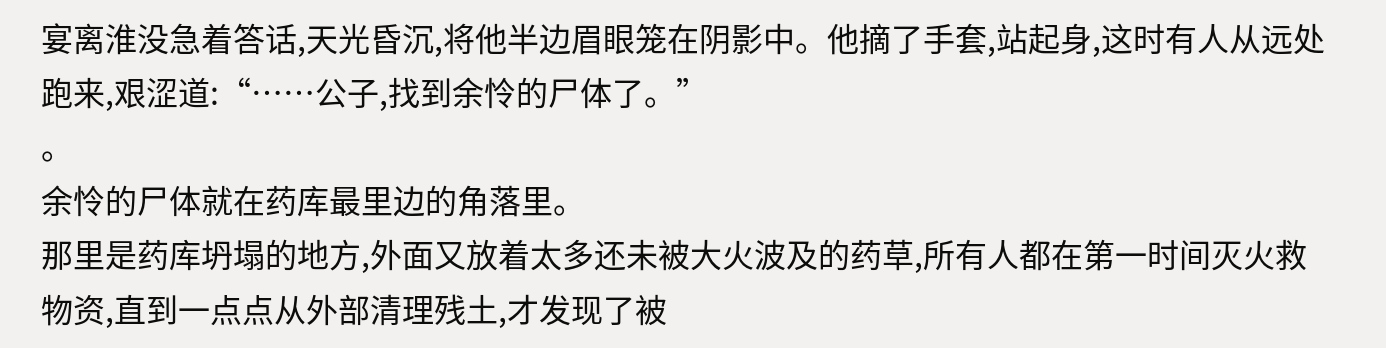宴离淮没急着答话,天光昏沉,将他半边眉眼笼在阴影中。他摘了手套,站起身,这时有人从远处跑来,艰涩道:“……公子,找到余怜的尸体了。”
。
余怜的尸体就在药库最里边的角落里。
那里是药库坍塌的地方,外面又放着太多还未被大火波及的药草,所有人都在第一时间灭火救物资,直到一点点从外部清理残土,才发现了被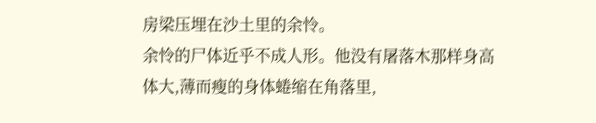房梁压埋在沙土里的余怜。
余怜的尸体近乎不成人形。他没有屠落木那样身高体大,薄而瘦的身体蜷缩在角落里,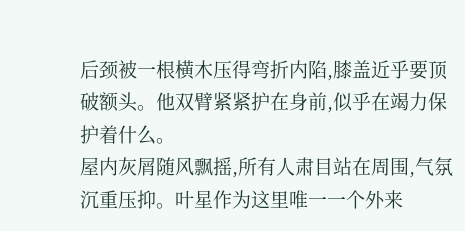后颈被一根横木压得弯折内陷,膝盖近乎要顶破额头。他双臂紧紧护在身前,似乎在竭力保护着什么。
屋内灰屑随风飘摇,所有人肃目站在周围,气氛沉重压抑。叶星作为这里唯一一个外来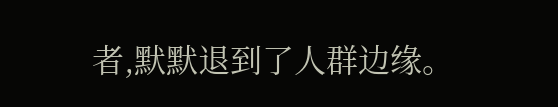者,默默退到了人群边缘。